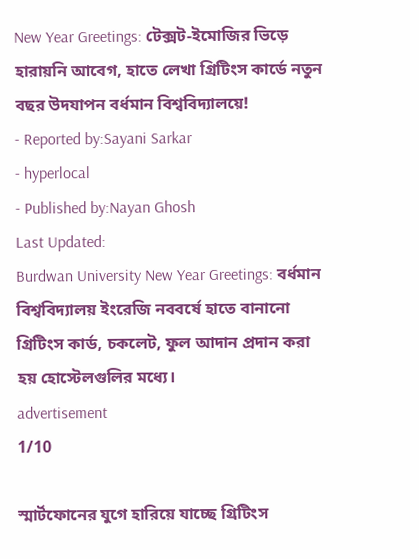New Year Greetings: টেক্সট-ইমোজির ভিড়ে হারায়নি আবেগ, হাতে লেখা গ্রিটিংস কার্ডে নতুন বছর উদযাপন বর্ধমান বিশ্ববিদ্যালয়ে!
- Reported by:Sayani Sarkar
- hyperlocal
- Published by:Nayan Ghosh
Last Updated:
Burdwan University New Year Greetings: বর্ধমান বিশ্ববিদ্যালয় ইংরেজি নববর্ষে হাতে বানানো গ্রিটিংস কার্ড, চকলেট, ফুল আদান প্রদান করা হয় হোস্টেলগুলির মধ্যে।
advertisement
1/10

স্মার্টফোনের যুগে হারিয়ে যাচ্ছে গ্রিটিংস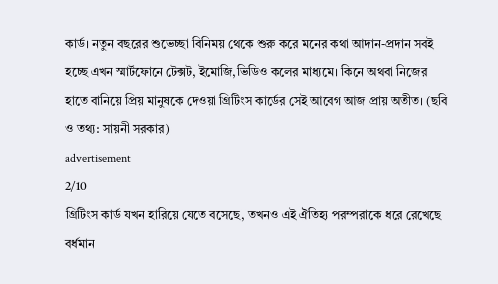কার্ড। নতুন বছরের শুভেচ্ছা বিনিময় থেকে শুরু করে মনের কথা আদান-প্রদান সবই হচ্ছে এখন স্মার্টফোনে টেক্সট, ইমোজি,ভিডিও কলের মাধ্যমে। কিনে অথবা নিজের হাতে বানিয়ে প্রিয় মানুষকে দেওয়া গ্রিটিংস কার্ডের সেই আবেগ আজ প্রায় অতীত। (ছবি ও তথ্য: সায়নী সরকার)
advertisement
2/10
গ্রিটিংস কার্ড যখন হারিয়ে যেতে বসেছে, তখনও এই ঐতিহ্য পরম্পরাকে ধরে রেখেছে বর্ধমান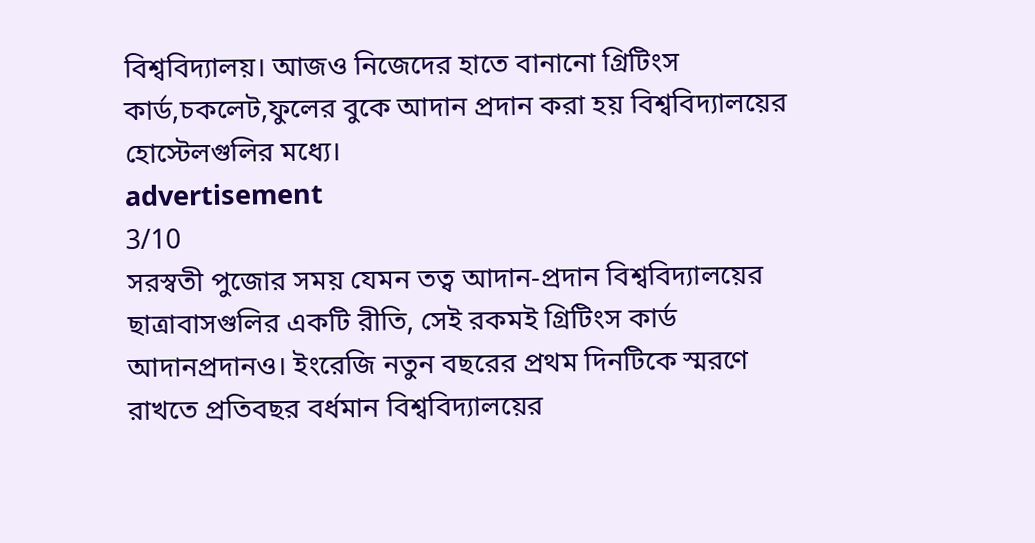বিশ্ববিদ্যালয়। আজও নিজেদের হাতে বানানো গ্রিটিংস কার্ড,চকলেট,ফুলের বুকে আদান প্রদান করা হয় বিশ্ববিদ্যালয়ের হোস্টেলগুলির মধ্যে।
advertisement
3/10
সরস্বতী পুজোর সময় যেমন তত্ব আদান-প্রদান বিশ্ববিদ্যালয়ের ছাত্রাবাসগুলির একটি রীতি, সেই রকমই গ্রিটিংস কার্ড আদানপ্রদানও। ইংরেজি নতুন বছরের প্রথম দিনটিকে স্মরণে রাখতে প্রতিবছর বর্ধমান বিশ্ববিদ্যালয়ের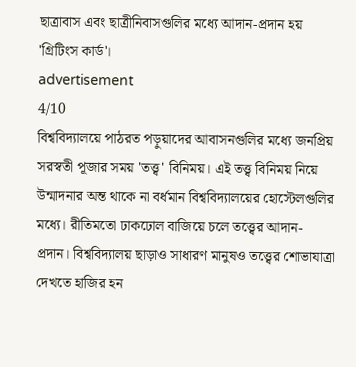ছাত্রাবাস এবং ছাত্রীনিবাসগুলির মধ্যে আদান-প্রদান হয় 'গ্রিটিংস কার্ড'।
advertisement
4/10
বিশ্ববিদ্যালয়ে পাঠরত পড়ুয়াদের আবাসনগুলির মধ্যে জনপ্রিয় সরস্বতী পূজার সময় 'তত্ত্ব' বিনিময়। এই তত্ত্ব বিনিময় নিয়ে উন্মাদনার অন্ত থাকে না বর্ধমান বিশ্ববিদ্যালয়ের হোস্টেলগুলির মধ্যে। রীতিমতো ঢাকঢোল বাজিয়ে চলে তত্ত্বের আদান-প্রদান। বিশ্ববিদ্যালয় ছাড়াও সাধারণ মানুষও তত্ত্বের শোভাযাত্রা দেখতে হাজির হন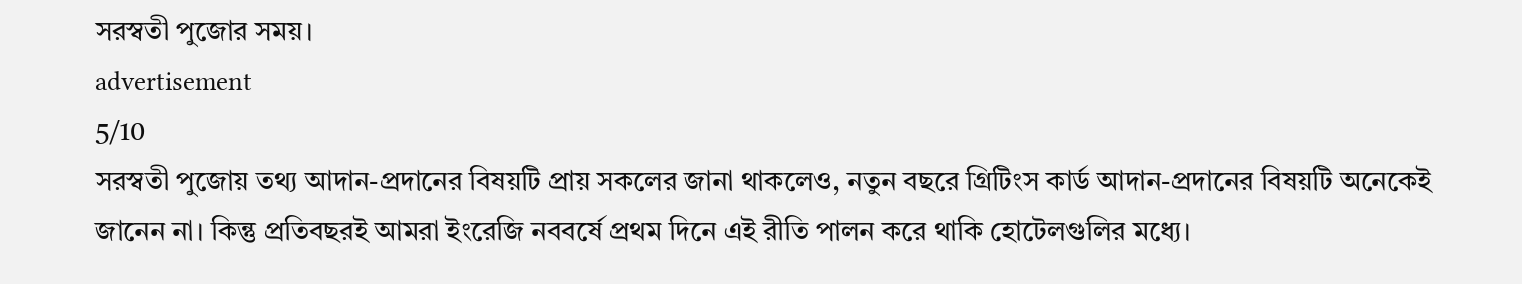সরস্বতী পুজোর সময়।
advertisement
5/10
সরস্বতী পুজোয় তথ্য আদান-প্রদানের বিষয়টি প্রায় সকলের জানা থাকলেও, নতুন বছরে গ্রিটিংস কার্ড আদান-প্রদানের বিষয়টি অনেকেই জানেন না। কিন্তু প্রতিবছরই আমরা ইংরেজি নববর্ষে প্রথম দিনে এই রীতি পালন করে থাকি হোটেলগুলির মধ্যে।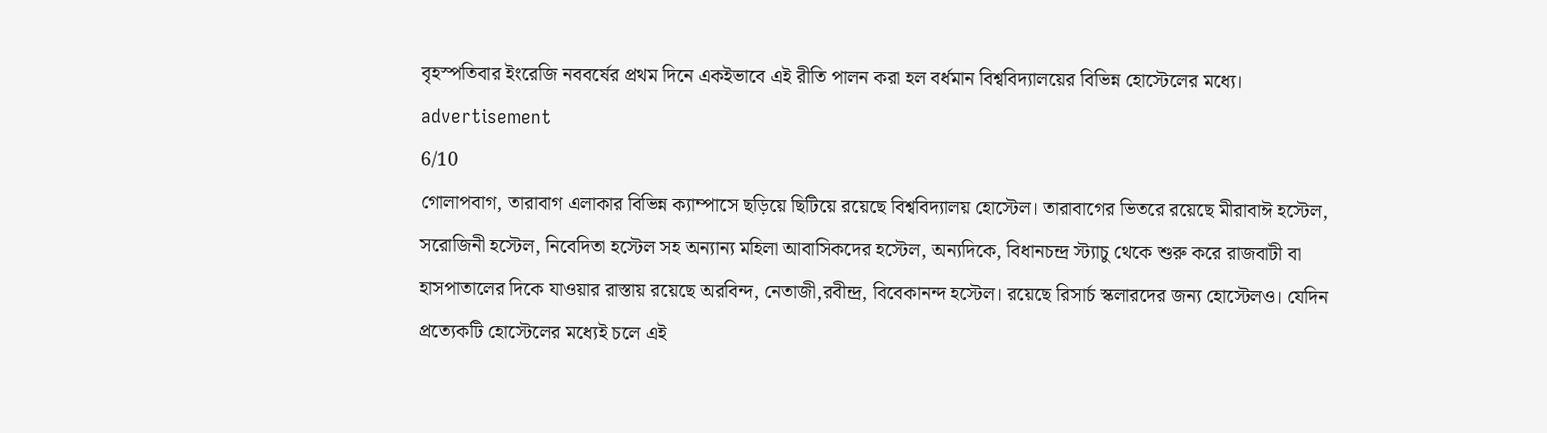বৃহস্পতিবার ইংরেজি নববর্ষের প্রথম দিনে একইভাবে এই রীতি পালন করা হল বর্ধমান বিশ্ববিদ্যালয়ের বিভিন্ন হোস্টেলের মধ্যে।
advertisement
6/10
গোলাপবাগ, তারাবাগ এলাকার বিভিন্ন ক্যাম্পাসে ছড়িয়ে ছিটিয়ে রয়েছে বিশ্ববিদ্যালয় হোস্টেল। তারাবাগের ভিতরে রয়েছে মীরাবাঈ হস্টেল, সরোজিনী হস্টেল, নিবেদিতা হস্টেল সহ অন্যান্য মহিলা আবাসিকদের হস্টেল, অন্যদিকে, বিধানচন্দ্র স্ট্যাচু থেকে শুরু করে রাজবাটী বা হাসপাতালের দিকে যাওয়ার রাস্তায় রয়েছে অরবিন্দ, নেতাজী,রবীন্দ্র, বিবেকানন্দ হস্টেল। রয়েছে রিসার্চ স্কলারদের জন্য হোস্টেলও। যেদিন প্রত্যেকটি হোস্টেলের মধ্যেই চলে এই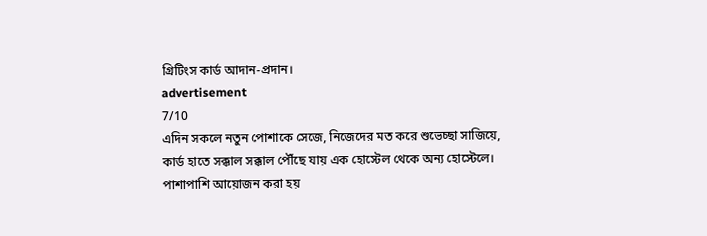গ্রিটিংস কার্ড আদান-প্রদান।
advertisement
7/10
এদিন সকলে নতুন পোশাকে সেজে, নিজেদের মত করে শুভেচ্ছা সাজিয়ে, কার্ড হাতে সক্কাল সক্কাল পৌঁছে যায় এক হোস্টেল থেকে অন্য হোস্টেলে। পাশাপাশি আয়োজন করা হয়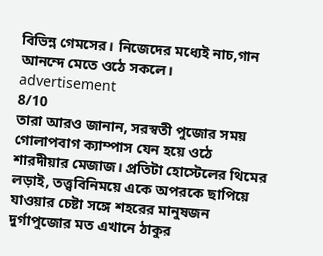বিভিন্ন গেমসের। নিজেদের মধ্যেই নাচ,গান আনন্দে মেতে ওঠে সকলে।
advertisement
8/10
তারা আরও জানান, সরস্বতী পুজোর সময় গোলাপবাগ ক্যাম্পাস যেন হয়ে ওঠে শারদীয়ার মেজাজ। প্রতিটা হোস্টেলের থিমের লড়াই, তত্ত্ববিনিময়ে একে অপরকে ছাপিয়ে যাওয়ার চেষ্টা সঙ্গে শহরের মানুষজন দুর্গাপুজোর মত এখানে ঠাকুর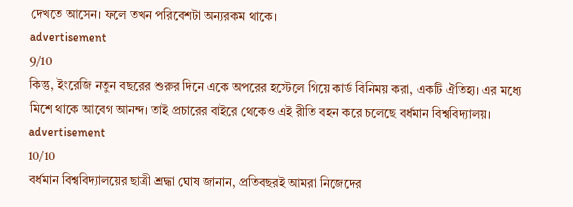দেখতে আসেন। ফলে তখন পরিবেশটা অন্যরকম থাকে।
advertisement
9/10
কিন্তু, ইংরেজি নতুন বছরের শুরুর দিনে একে অপরের হস্টেলে গিয়ে কার্ড বিনিময় করা, একটি ঐতিহ্য। এর মধ্যে মিশে থাকে আবেগ আনন্দ। তাই প্রচারের বাইরে থেকেও এই রীতি বহন করে চলেছে বর্ধমান বিশ্ববিদ্যালয়।
advertisement
10/10
বর্ধমান বিশ্ববিদ্যালয়ের ছাত্রী শ্রদ্ধা ঘোষ জানান, প্রতিবছরই আমরা নিজেদের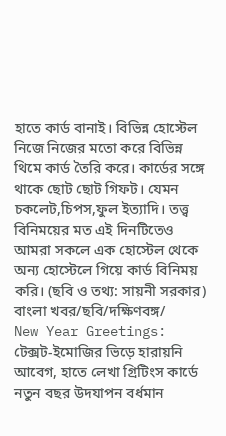হাতে কার্ড বানাই। বিভিন্ন হোস্টেল নিজে নিজের মতো করে বিভিন্ন থিমে কার্ড তৈরি করে। কার্ডের সঙ্গে থাকে ছোট ছোট গিফট। যেমন চকলেট,চিপস,ফুল ইত্যাদি। তত্ত্ব বিনিময়ের মত এই দিনটিতেও আমরা সকলে এক হোস্টেল থেকে অন্য হোস্টেলে গিয়ে কার্ড বিনিময় করি। (ছবি ও তথ্য: সায়নী সরকার)
বাংলা খবর/ছবি/দক্ষিণবঙ্গ/
New Year Greetings: টেক্সট-ইমোজির ভিড়ে হারায়নি আবেগ, হাতে লেখা গ্রিটিংস কার্ডে নতুন বছর উদযাপন বর্ধমান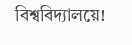বিশ্ববিদ্যালয়ে!